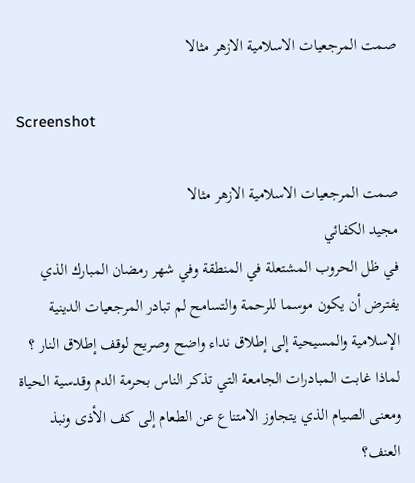صمت المرجعيات الاسلامية الازهر مثالا

Screenshot

صمت المرجعيات الاسلامية الازهر مثالا
مجيد الكفائي
في ظل الحروب المشتعلة في المنطقة وفي شهر رمضان المبارك الذي يفترض أن يكون موسما للرحمة والتسامح لم تبادر المرجعيات الدينية الإسلامية والمسيحية إلى إطلاق نداء واضح وصريح لوقف إطلاق النار ؟
لماذا غابت المبادرات الجامعة التي تذكر الناس بحرمة الدم وقدسية الحياة ومعنى الصيام الذي يتجاوز الامتناع عن الطعام إلى كف الأذى ونبذ العنف؟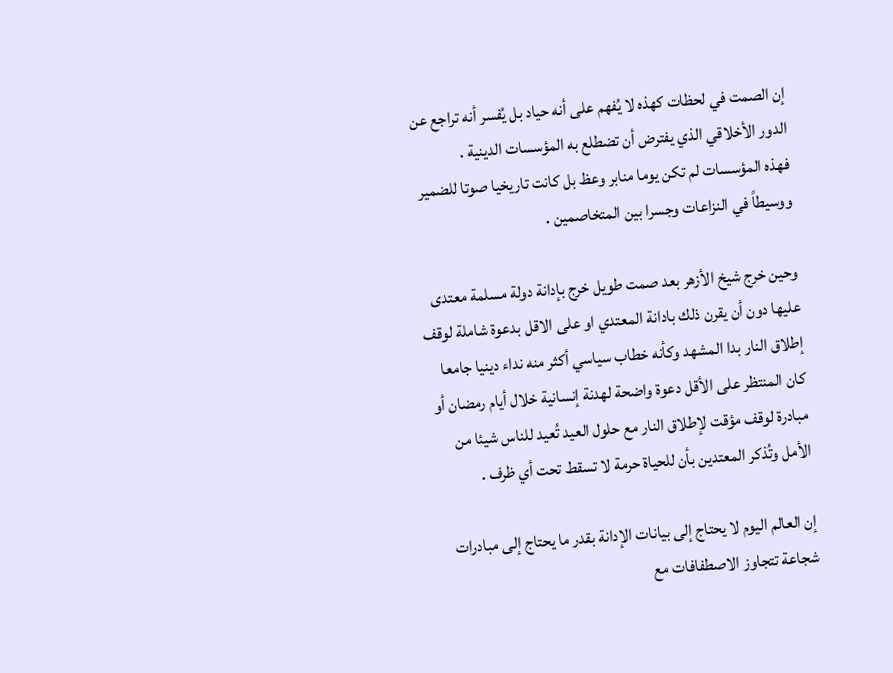إن الصمت في لحظات كهذه لا يُفهم على أنه حياد بل يُفسر أنه تراجع عن الدور الأخلاقي الذي يفترض أن تضطلع به المؤسسات الدينية .
فهذه المؤسسات لم تكن يوما منابر وعظ بل كانت تاريخيا صوتا للضمير ووسيطاً في النزاعات وجسرا بين المتخاصمين .

وحين خرج شيخ الأزهر بعد صمت طويل خرج بإدانة دولة مسلمة معتدى عليها دون أن يقرن ذلك بادانة المعتدي او على الاقل بدعوة شاملة لوقف إطلاق النار بدا المشهد وكأنه خطاب سياسي أكثر منه نداء دينيا جامعا كان المنتظر على الأقل دعوة واضحة لهدنة إنسانية خلال أيام رمضان أو مبادرة لوقف مؤقت لإطلاق النار مع حلول العيد تُعيد للناس شيئا من الأمل وتُذكر المعتدين بأن للحياة حرمة لا تسقط تحت أي ظرف .

إن العالم اليوم لا يحتاج إلى بيانات الإدانة بقدر ما يحتاج إلى مبادرات شجاعة تتجاوز الاصطفافات مع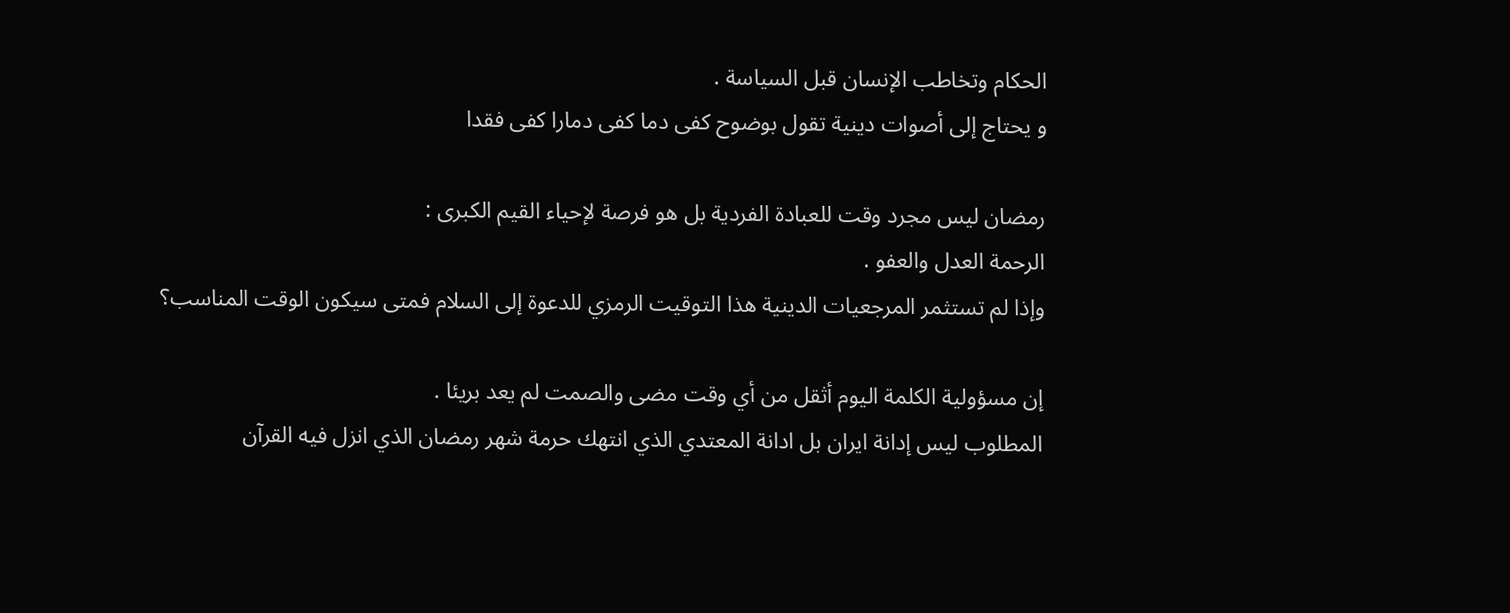الحكام وتخاطب الإنسان قبل السياسة .
و يحتاج إلى أصوات دينية تقول بوضوح كفى دما كفى دمارا كفى فقدا

رمضان ليس مجرد وقت للعبادة الفردية بل هو فرصة لإحياء القيم الكبرى :
الرحمة العدل والعفو .
وإذا لم تستثمر المرجعيات الدينية هذا التوقيت الرمزي للدعوة إلى السلام فمتى سيكون الوقت المناسب؟

إن مسؤولية الكلمة اليوم أثقل من أي وقت مضى والصمت لم يعد بريئا .
المطلوب ليس إدانة ايران بل ادانة المعتدي الذي انتهك حرمة شهر رمضان الذي انزل فيه القرآن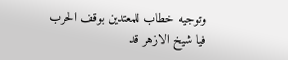وتوجيه خطاب للمعتدين بوقف الحرب
فيا شيخ الازهر قد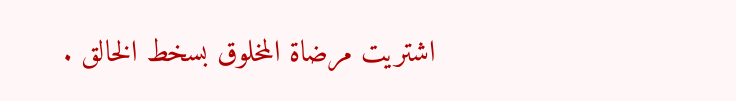اشتريت مرضاة المخلوق بسخط الخالق .